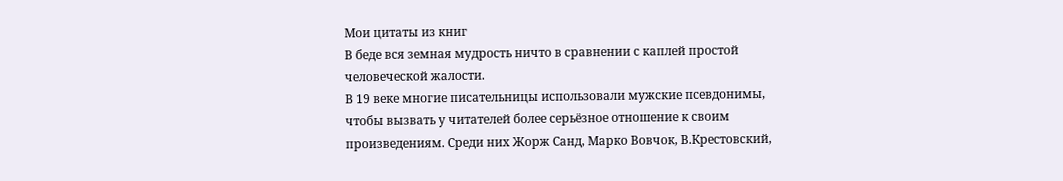Мои цитаты из книг
В беде вся земная мудрость ничто в сравнении с каплей простой человеческой жалости.
В 19 веке многие писательницы использовали мужские псевдонимы, чтобы вызвать у читателей более серьёзное отношение к своим произведениям. Среди них Жорж Санд, Марко Вовчок, В.Крестовский,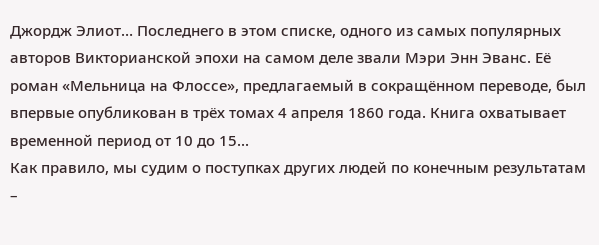Джордж Элиот… Последнего в этом списке, одного из самых популярных авторов Викторианской эпохи на самом деле звали Мэри Энн Эванс. Её роман «Мельница на Флоссе», предлагаемый в сокращённом переводе, был впервые опубликован в трёх томах 4 апреля 1860 года. Книга охватывает временной период от 10 до 15...
Как правило, мы судим о поступках других людей по конечным результатам –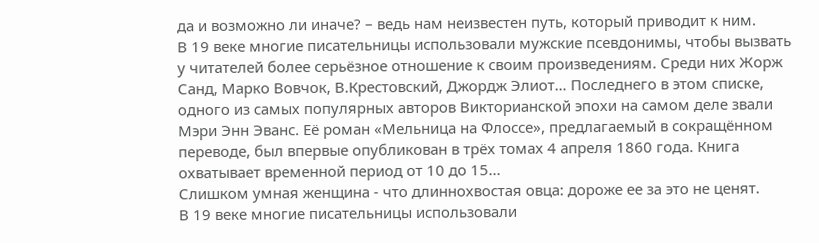да и возможно ли иначе? – ведь нам неизвестен путь, который приводит к ним.
В 19 веке многие писательницы использовали мужские псевдонимы, чтобы вызвать у читателей более серьёзное отношение к своим произведениям. Среди них Жорж Санд, Марко Вовчок, В.Крестовский, Джордж Элиот… Последнего в этом списке, одного из самых популярных авторов Викторианской эпохи на самом деле звали Мэри Энн Эванс. Её роман «Мельница на Флоссе», предлагаемый в сокращённом переводе, был впервые опубликован в трёх томах 4 апреля 1860 года. Книга охватывает временной период от 10 до 15...
Слишком умная женщина - что длиннохвостая овца: дороже ее за это не ценят.
В 19 веке многие писательницы использовали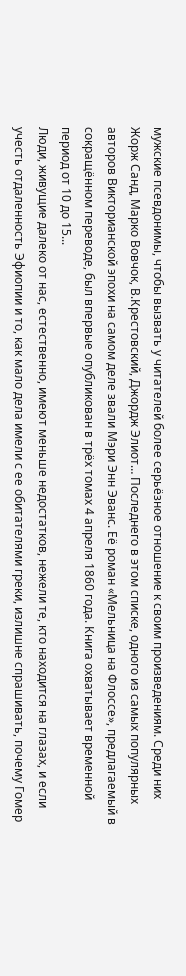мужские псевдонимы, чтобы вызвать у читателей более серьёзное отношение к своим произведениям. Среди них Жорж Санд, Марко Вовчок, В.Крестовский, Джордж Элиот… Последнего в этом списке, одного из самых популярных авторов Викторианской эпохи на самом деле звали Мэри Энн Эванс. Её роман «Мельница на Флоссе», предлагаемый в сокращённом переводе, был впервые опубликован в трёх томах 4 апреля 1860 года. Книга охватывает временной период от 10 до 15...
Люди, живущие далеко от нас, естественно, имеют меньше недостатков, нежели те, кто находится на глазах, и если учесть отдаленность Эфиопии и то, как мало дела имели с ее обитателями греки, излишне спрашивать, почему Гомер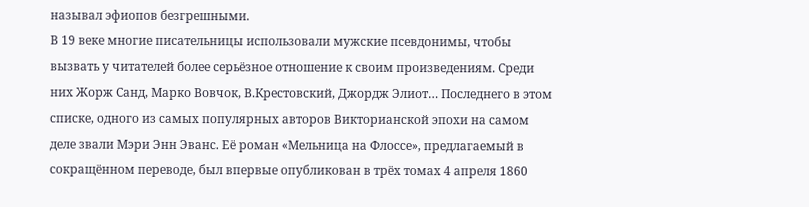называл эфиопов безгрешными.
В 19 веке многие писательницы использовали мужские псевдонимы, чтобы вызвать у читателей более серьёзное отношение к своим произведениям. Среди них Жорж Санд, Марко Вовчок, В.Крестовский, Джордж Элиот… Последнего в этом списке, одного из самых популярных авторов Викторианской эпохи на самом деле звали Мэри Энн Эванс. Её роман «Мельница на Флоссе», предлагаемый в сокращённом переводе, был впервые опубликован в трёх томах 4 апреля 1860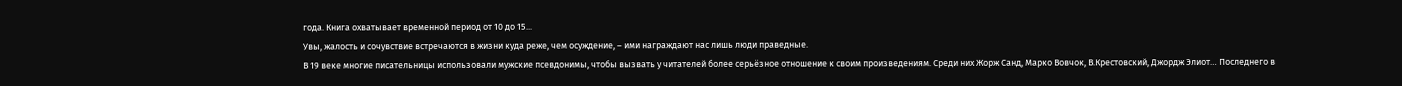года. Книга охватывает временной период от 10 до 15...
Увы, жалость и сочувствие встречаются в жизни куда реже, чем осуждение, – ими награждают нас лишь люди праведные.
В 19 веке многие писательницы использовали мужские псевдонимы, чтобы вызвать у читателей более серьёзное отношение к своим произведениям. Среди них Жорж Санд, Марко Вовчок, В.Крестовский, Джордж Элиот… Последнего в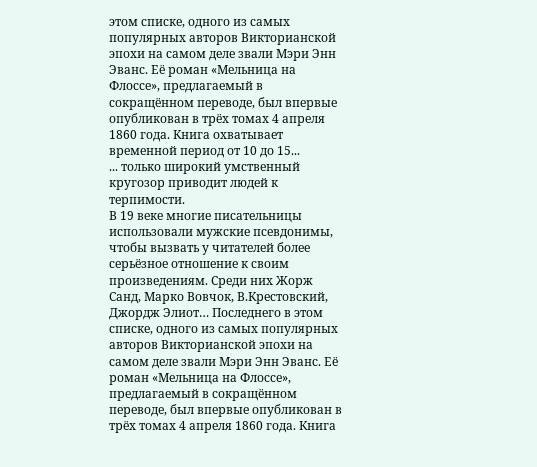этом списке, одного из самых популярных авторов Викторианской эпохи на самом деле звали Мэри Энн Эванс. Её роман «Мельница на Флоссе», предлагаемый в сокращённом переводе, был впервые опубликован в трёх томах 4 апреля 1860 года. Книга охватывает временной период от 10 до 15...
... только широкий умственный кругозор приводит людей к терпимости.
В 19 веке многие писательницы использовали мужские псевдонимы, чтобы вызвать у читателей более серьёзное отношение к своим произведениям. Среди них Жорж Санд, Марко Вовчок, В.Крестовский, Джордж Элиот… Последнего в этом списке, одного из самых популярных авторов Викторианской эпохи на самом деле звали Мэри Энн Эванс. Её роман «Мельница на Флоссе», предлагаемый в сокращённом переводе, был впервые опубликован в трёх томах 4 апреля 1860 года. Книга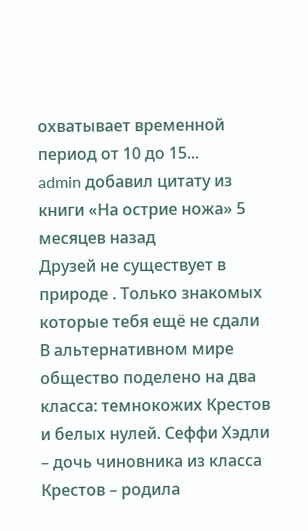охватывает временной период от 10 до 15...
admin добавил цитату из книги «На острие ножа» 5 месяцев назад
Друзей не существует в природе . Только знакомых которые тебя ещё не сдали
В альтернативном мире общество поделено на два класса: темнокожих Крестов и белых нулей. Сеффи Хэдли – дочь чиновника из класса Крестов – родила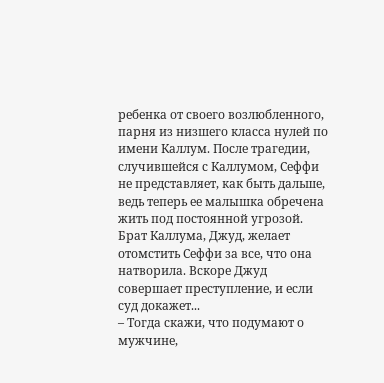ребенка от своего возлюбленного, парня из низшего класса нулей по имени Каллум. После трагедии, случившейся с Каллумом, Сеффи не представляет, как быть дальше, ведь теперь ее малышка обречена жить под постоянной угрозой. Брат Каллума, Джуд, желает отомстить Сеффи за все, что она натворила. Вскоре Джуд совершает преступление, и если суд докажет...
– Тогда скажи, что подумают о мужчине,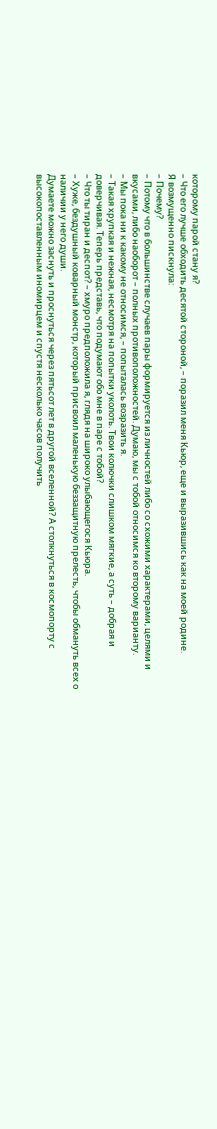которому парой стану я?
– Что его лучше обходить десятой стороной, – поразил меня Кьюр, еще и выразившись как на моей родине.
Я возмущенно пискнула:
– Почему?
– Потому что в большинстве случаев пары формируется из личностей либо со схожими характерами, целями и вкусами, либо наоборот – полных противоположностей. Думаю, мы с тобой относимся ко второму варианту.
– Мы пока ни к какому не относимся, – попыталась возразить я.
– Такая хрупкая и нежная, несмотря на попытки уколоть. Твои колючки слишком мягкие, а суть – добрая и доверчивая. Теперь представь, что подумают обо мне в паре с тобой?
– Что ты тиран и деспот? – хмуро предположила я, глядя на широко улыбающегося Кьюра.
– Хуже, бездушный коварный монстр, который присвоил маленькую беззащитную прелесть, чтобы обмануть всех о наличии у него души.
Думаете можно заснуть и проснуться через пятьсот лет в другой вселенной? А столкнуться в космопорту с высокопоставленным иномирцем и спустя несколько часов получить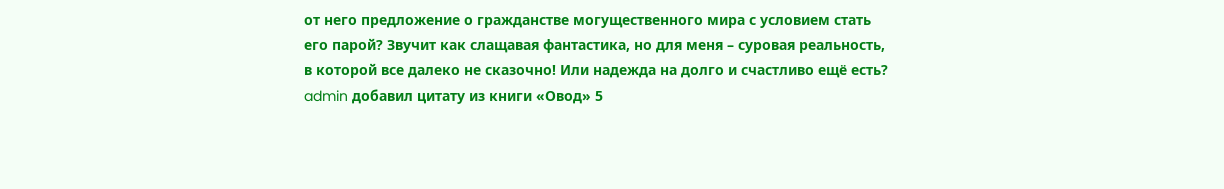от него предложение о гражданстве могущественного мира с условием стать его парой? Звучит как слащавая фантастика, но для меня – суровая реальность, в которой все далеко не сказочно! Или надежда на долго и счастливо ещё есть?
admin добавил цитату из книги «Овод» 5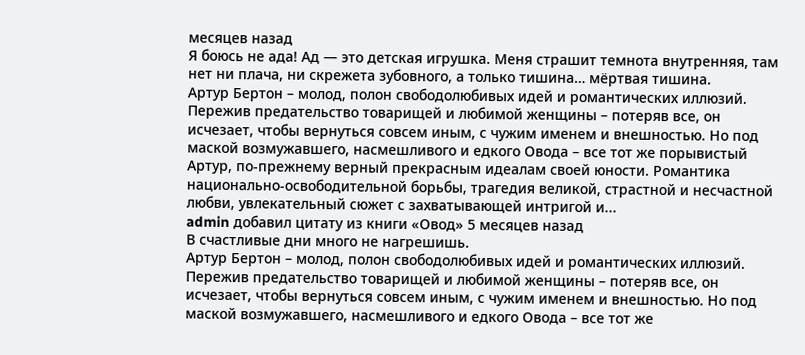месяцев назад
Я боюсь не ада! Ад — это детская игрушка. Меня страшит темнота внутренняя, там нет ни плача, ни скрежета зубовного, а только тишина… мёртвая тишина.
Артур Бертон – молод, полон свободолюбивых идей и романтических иллюзий. Пережив предательство товарищей и любимой женщины – потеряв все, он исчезает, чтобы вернуться совсем иным, с чужим именем и внешностью. Но под маской возмужавшего, насмешливого и едкого Овода – все тот же порывистый Артур, по-прежнему верный прекрасным идеалам своей юности. Романтика национально-освободительной борьбы, трагедия великой, страстной и несчастной любви, увлекательный сюжет с захватывающей интригой и...
admin добавил цитату из книги «Овод» 5 месяцев назад
В счастливые дни много не нагрешишь.
Артур Бертон – молод, полон свободолюбивых идей и романтических иллюзий. Пережив предательство товарищей и любимой женщины – потеряв все, он исчезает, чтобы вернуться совсем иным, с чужим именем и внешностью. Но под маской возмужавшего, насмешливого и едкого Овода – все тот же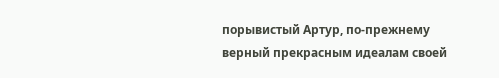порывистый Артур, по-прежнему верный прекрасным идеалам своей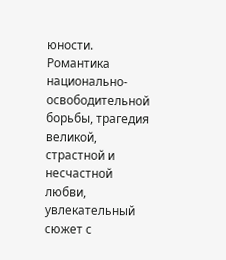юности. Романтика национально-освободительной борьбы, трагедия великой, страстной и несчастной любви, увлекательный сюжет с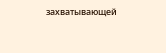захватывающей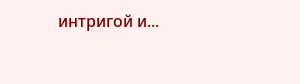интригой и...